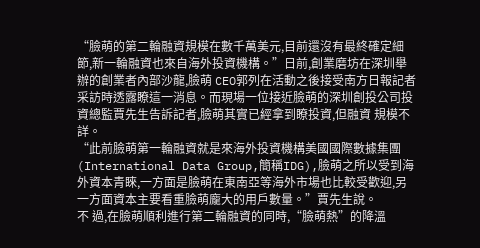“臉萌的第二輪融資規模在數千萬美元,目前還沒有最終確定細節,新一輪融資也來自海外投資機構。”日前,創業磨坊在深圳舉辦的創業者內部沙龍,臉萌 CEO郭列在活動之後接受南方日報記者采訪時透露瞭這一消息。而現場一位接近臉萌的深圳創投公司投資總監賈先生告訴記者,臉萌其實已經拿到瞭投資,但融資 規模不詳。
“此前臉萌第一輪融資就是來海外投資機構美國國際數據集團(International Data Group,簡稱IDG),臉萌之所以受到海外資本青睞,一方面是臉萌在東南亞等海外市場也比較受歡迎,另一方面資本主要看重臉萌龐大的用戶數量。”賈先生說。
不 過,在臉萌順利進行第二輪融資的同時,“臉萌熱”的降溫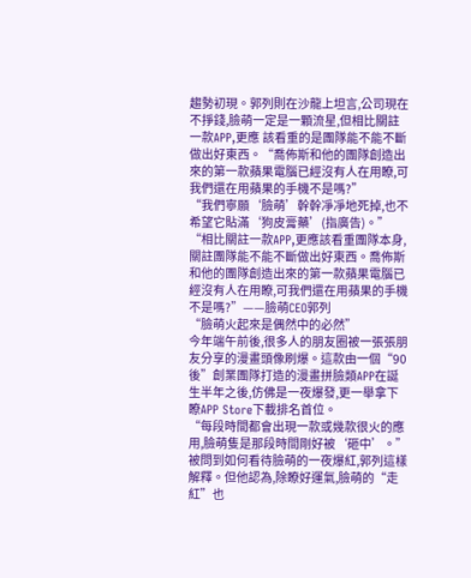趨勢初現。郭列則在沙龍上坦言,公司現在不掙錢,臉萌一定是一顆流星,但相比關註一款APP,更應 該看重的是團隊能不能不斷做出好東西。“喬佈斯和他的團隊創造出來的第一款蘋果電腦已經沒有人在用瞭,可我們還在用蘋果的手機不是嗎?”
“我們寧願‘臉萌’幹幹凈凈地死掉,也不希望它貼滿‘狗皮膏藥’(指廣告)。”
“相比關註一款APP,更應該看重團隊本身,關註團隊能不能不斷做出好東西。喬佈斯和他的團隊創造出來的第一款蘋果電腦已經沒有人在用瞭,可我們還在用蘋果的手機不是嗎?”——臉萌CEO郭列
“臉萌火起來是偶然中的必然”
今年端午前後,很多人的朋友圈被一張張朋友分享的漫畫頭像刷爆。這款由一個“90後”創業團隊打造的漫畫拼臉類APP在誕生半年之後,仿佛是一夜爆發,更一舉拿下瞭APP Store下載排名首位。
“每段時間都會出現一款或幾款很火的應用,臉萌隻是那段時間剛好被‘砸中’。”被問到如何看待臉萌的一夜爆紅,郭列這樣解釋。但他認為,除瞭好運氣,臉萌的“走紅”也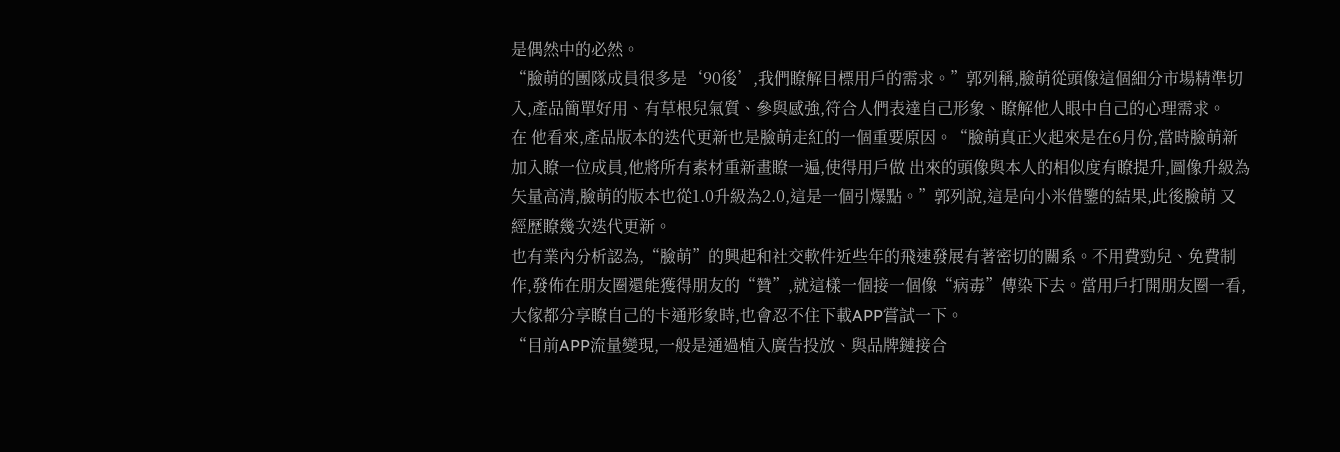是偶然中的必然。
“臉萌的團隊成員很多是‘90後’,我們瞭解目標用戶的需求。”郭列稱,臉萌從頭像這個細分市場精準切入,產品簡單好用、有草根兒氣質、參與感強,符合人們表達自己形象、瞭解他人眼中自己的心理需求。
在 他看來,產品版本的迭代更新也是臉萌走紅的一個重要原因。“臉萌真正火起來是在6月份,當時臉萌新加入瞭一位成員,他將所有素材重新畫瞭一遍,使得用戶做 出來的頭像與本人的相似度有瞭提升,圖像升級為矢量高清,臉萌的版本也從1.0升級為2.0,這是一個引爆點。”郭列說,這是向小米借鑒的結果,此後臉萌 又經歷瞭幾次迭代更新。
也有業內分析認為,“臉萌”的興起和社交軟件近些年的飛速發展有著密切的關系。不用費勁兒、免費制作,發佈在朋友圈還能獲得朋友的“贊”,就這樣一個接一個像“病毒”傳染下去。當用戶打開朋友圈一看,大傢都分享瞭自己的卡通形象時,也會忍不住下載APP嘗試一下。
“目前APP流量變現,一般是通過植入廣告投放、與品牌鏈接合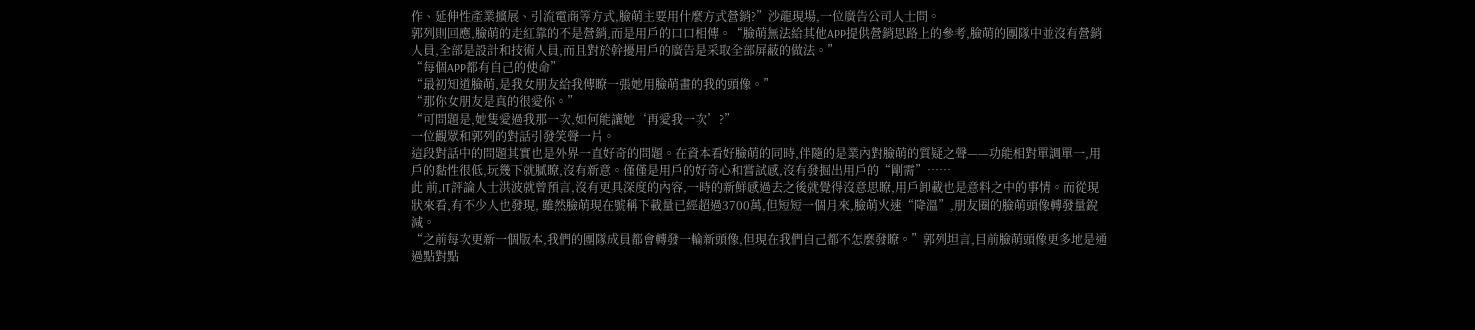作、延伸性產業擴展、引流電商等方式,臉萌主要用什麼方式營銷?”沙龍現場,一位廣告公司人士問。
郭列則回應,臉萌的走紅靠的不是營銷,而是用戶的口口相傳。“臉萌無法給其他APP提供營銷思路上的參考,臉萌的團隊中並沒有營銷人員,全部是設計和技術人員,而且對於幹擾用戶的廣告是采取全部屏蔽的做法。”
“每個APP都有自己的使命”
“最初知道臉萌,是我女朋友給我傳瞭一張她用臉萌畫的我的頭像。”
“那你女朋友是真的很愛你。”
“可問題是,她隻愛過我那一次,如何能讓她‘再愛我一次’?”
一位觀眾和郭列的對話引發笑聲一片。
這段對話中的問題其實也是外界一直好奇的問題。在資本看好臉萌的同時,伴隨的是業內對臉萌的質疑之聲——功能相對單調單一,用戶的黏性很低,玩幾下就膩瞭,沒有新意。僅僅是用戶的好奇心和嘗試感,沒有發掘出用戶的“剛需”……
此 前,IT評論人士洪波就曾預言,沒有更具深度的內容,一時的新鮮感過去之後就覺得沒意思瞭,用戶卸載也是意料之中的事情。而從現狀來看,有不少人也發現, 雖然臉萌現在號稱下載量已經超過3700萬,但短短一個月來,臉萌火速“降溫”,朋友圈的臉萌頭像轉發量銳減。
“之前每次更新一個版本,我們的團隊成員都會轉發一輪新頭像,但現在我們自己都不怎麼發瞭。”郭列坦言,目前臉萌頭像更多地是通過點對點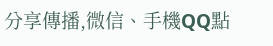分享傳播,微信、手機QQ點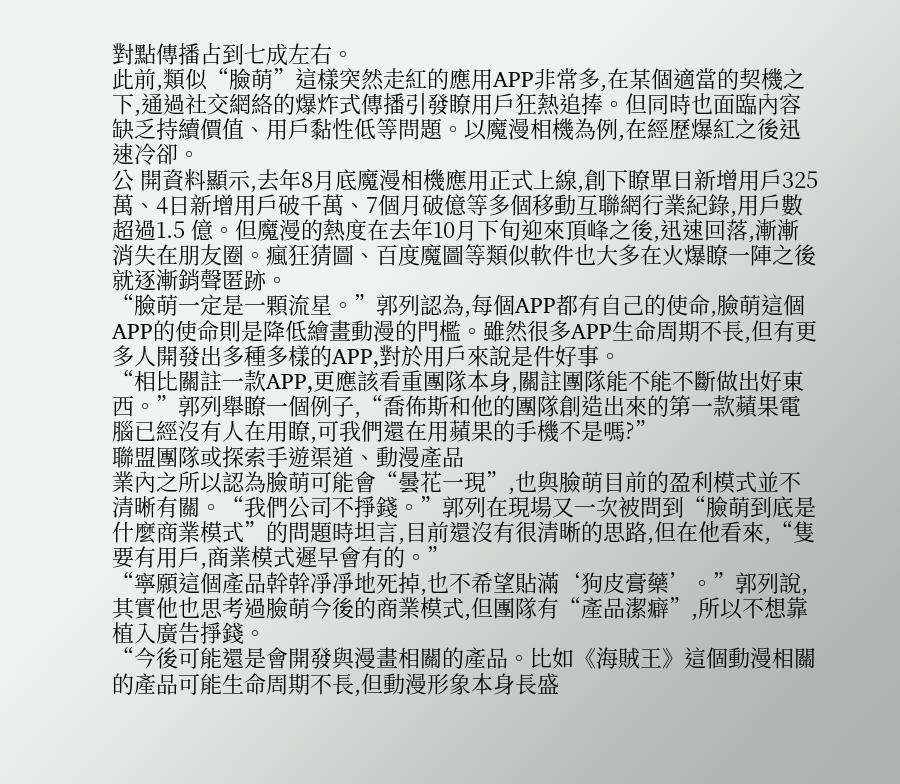對點傳播占到七成左右。
此前,類似“臉萌”這樣突然走紅的應用APP非常多,在某個適當的契機之下,通過社交網絡的爆炸式傳播引發瞭用戶狂熱追捧。但同時也面臨內容缺乏持續價值、用戶黏性低等問題。以魔漫相機為例,在經歷爆紅之後迅速冷卻。
公 開資料顯示,去年8月底魔漫相機應用正式上線,創下瞭單日新增用戶325萬、4日新增用戶破千萬、7個月破億等多個移動互聯網行業紀錄,用戶數超過1.5 億。但魔漫的熱度在去年10月下旬迎來頂峰之後,迅速回落,漸漸消失在朋友圈。瘋狂猜圖、百度魔圖等類似軟件也大多在火爆瞭一陣之後就逐漸銷聲匿跡。
“臉萌一定是一顆流星。”郭列認為,每個APP都有自己的使命,臉萌這個APP的使命則是降低繪畫動漫的門檻。雖然很多APP生命周期不長,但有更多人開發出多種多樣的APP,對於用戶來說是件好事。
“相比關註一款APP,更應該看重團隊本身,關註團隊能不能不斷做出好東西。”郭列舉瞭一個例子,“喬佈斯和他的團隊創造出來的第一款蘋果電腦已經沒有人在用瞭,可我們還在用蘋果的手機不是嗎?”
聯盟團隊或探索手遊渠道、動漫產品
業內之所以認為臉萌可能會“曇花一現”,也與臉萌目前的盈利模式並不清晰有關。“我們公司不掙錢。”郭列在現場又一次被問到“臉萌到底是什麼商業模式”的問題時坦言,目前還沒有很清晰的思路,但在他看來,“隻要有用戶,商業模式遲早會有的。”
“寧願這個產品幹幹凈凈地死掉,也不希望貼滿‘狗皮膏藥’。”郭列說,其實他也思考過臉萌今後的商業模式,但團隊有“產品潔癖”,所以不想靠植入廣告掙錢。
“今後可能還是會開發與漫畫相關的產品。比如《海賊王》這個動漫相關的產品可能生命周期不長,但動漫形象本身長盛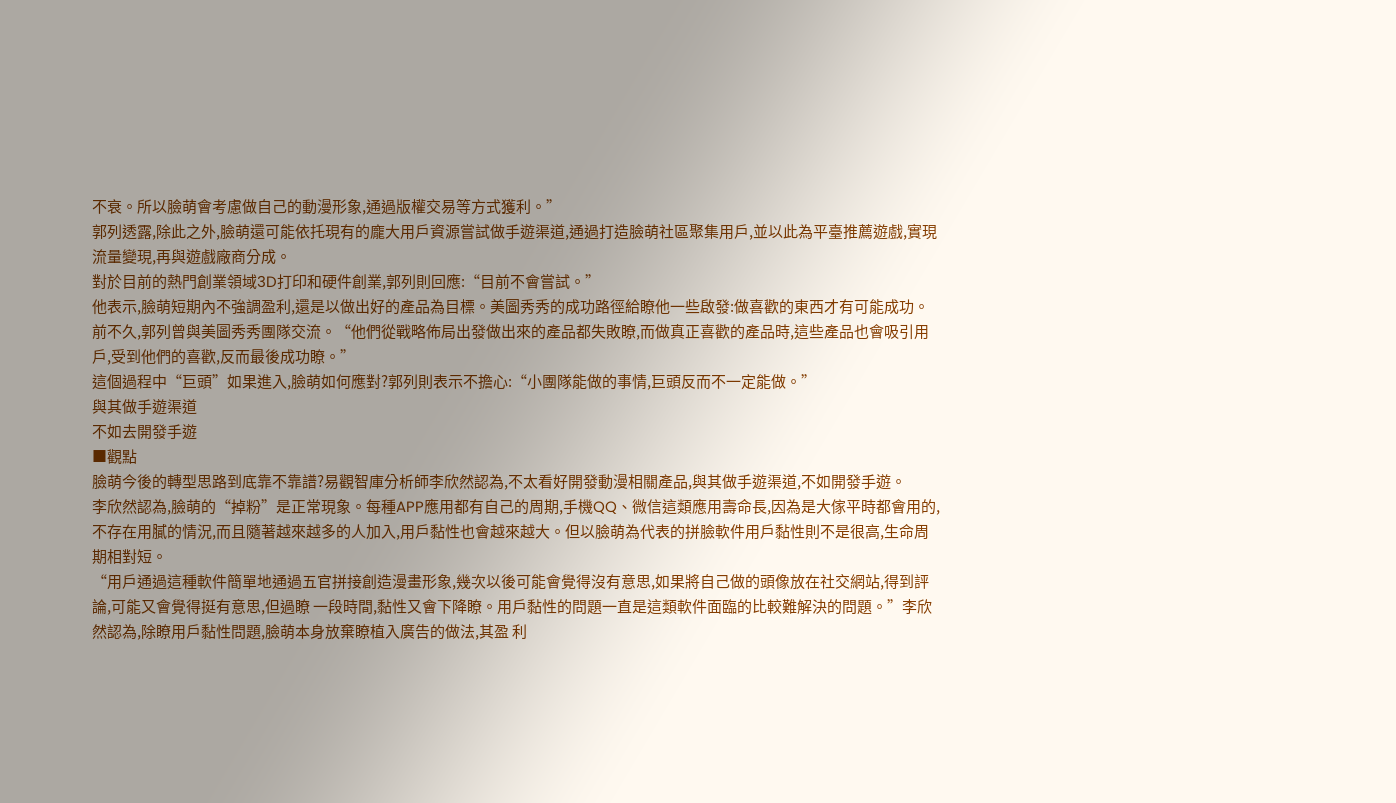不衰。所以臉萌會考慮做自己的動漫形象,通過版權交易等方式獲利。”
郭列透露,除此之外,臉萌還可能依托現有的龐大用戶資源嘗試做手遊渠道,通過打造臉萌社區聚集用戶,並以此為平臺推薦遊戲,實現流量變現,再與遊戲廠商分成。
對於目前的熱門創業領域3D打印和硬件創業,郭列則回應:“目前不會嘗試。”
他表示,臉萌短期內不強調盈利,還是以做出好的產品為目標。美圖秀秀的成功路徑給瞭他一些啟發:做喜歡的東西才有可能成功。
前不久,郭列曾與美圖秀秀團隊交流。“他們從戰略佈局出發做出來的產品都失敗瞭,而做真正喜歡的產品時,這些產品也會吸引用戶,受到他們的喜歡,反而最後成功瞭。”
這個過程中“巨頭”如果進入,臉萌如何應對?郭列則表示不擔心:“小團隊能做的事情,巨頭反而不一定能做。”
與其做手遊渠道
不如去開發手遊
■觀點
臉萌今後的轉型思路到底靠不靠譜?易觀智庫分析師李欣然認為,不太看好開發動漫相關產品,與其做手遊渠道,不如開發手遊。
李欣然認為,臉萌的“掉粉”是正常現象。每種APP應用都有自己的周期,手機QQ、微信這類應用壽命長,因為是大傢平時都會用的,不存在用膩的情況,而且隨著越來越多的人加入,用戶黏性也會越來越大。但以臉萌為代表的拼臉軟件用戶黏性則不是很高,生命周期相對短。
“用戶通過這種軟件簡單地通過五官拼接創造漫畫形象,幾次以後可能會覺得沒有意思,如果將自己做的頭像放在社交網站,得到評論,可能又會覺得挺有意思,但過瞭 一段時間,黏性又會下降瞭。用戶黏性的問題一直是這類軟件面臨的比較難解決的問題。”李欣然認為,除瞭用戶黏性問題,臉萌本身放棄瞭植入廣告的做法,其盈 利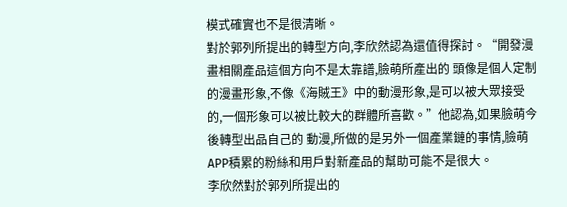模式確實也不是很清晰。
對於郭列所提出的轉型方向,李欣然認為還值得探討。“開發漫畫相關產品這個方向不是太靠譜,臉萌所產出的 頭像是個人定制的漫畫形象,不像《海賊王》中的動漫形象,是可以被大眾接受的,一個形象可以被比較大的群體所喜歡。”他認為,如果臉萌今後轉型出品自己的 動漫,所做的是另外一個產業鏈的事情,臉萌APP積累的粉絲和用戶對新產品的幫助可能不是很大。
李欣然對於郭列所提出的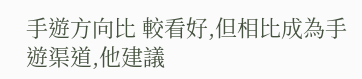手遊方向比 較看好,但相比成為手遊渠道,他建議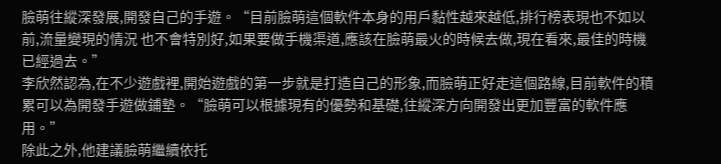臉萌往縱深發展,開發自己的手遊。“目前臉萌這個軟件本身的用戶黏性越來越低,排行榜表現也不如以前,流量變現的情況 也不會特別好,如果要做手機渠道,應該在臉萌最火的時候去做,現在看來,最佳的時機已經過去。”
李欣然認為,在不少遊戲裡,開始遊戲的第一步就是打造自己的形象,而臉萌正好走這個路線,目前軟件的積累可以為開發手遊做鋪墊。“臉萌可以根據現有的優勢和基礎,往縱深方向開發出更加豐富的軟件應用。”
除此之外,他建議臉萌繼續依托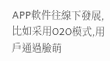APP軟件往線下發展,比如采用O2O模式,用戶通過臉萌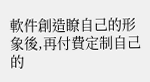軟件創造瞭自己的形象後,再付費定制自己的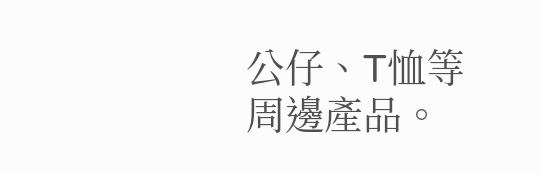公仔、T恤等周邊產品。